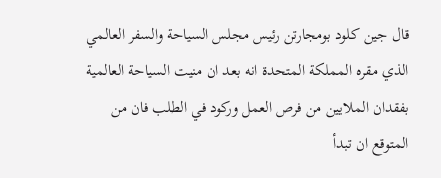قال جين كلود بومجارتن رئيس مجلس السياحة والسفر العالمي الذي مقره المملكة المتحدة انه بعد ان منيت السياحة العالمية بفقدان الملايين من فرص العمل وركود في الطلب فان من المتوقع ان تبدأ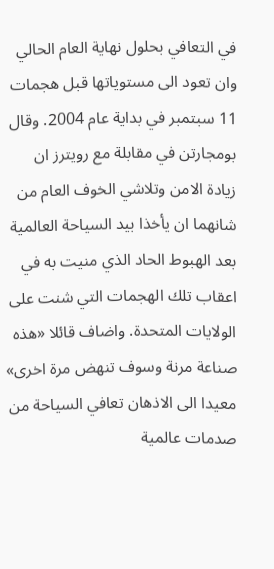في التعافي بحلول نهاية العام الحالي وان تعود الى مستوياتها قبل هجمات 11 سبتمبر في بداية عام 2004. وقال بومجارتن في مقابلة مع رويترز ان زيادة الامن وتلاشي الخوف العام من شانهما ان يأخذا بيد السياحة العالمية بعد الهبوط الحاد الذي منيت به في اعقاب تلك الهجمات التي شنت على الولايات المتحدة. واضاف قائلا «هذه صناعة مرنة وسوف تنهض مرة اخرى» معيدا الى الاذهان تعافي السياحة من صدمات عالمية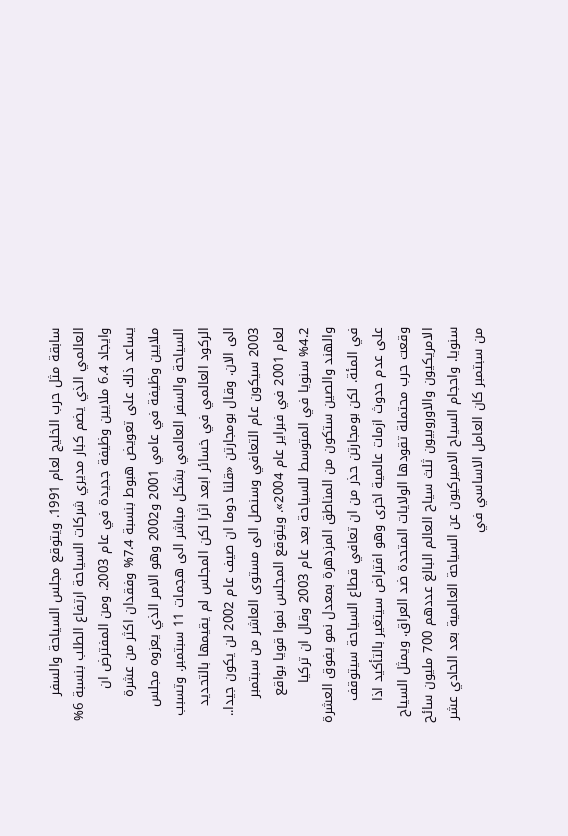سابقة مثل حرب الخليج لعام 1991. ويتوقع مجلس السياحة والسفر العالمي الذي يضم كبار مديري شركات السياحة ارتفاع الطلب بنسبة 6% وايجاد 6.4 ملايين وظيفة جديدة في عام 2003. ومن المفترض ان يساعد ذلك على تعويض هبوط بنسبة 7.4% وفقدان اكثر من عشرة ملايين وظيفة في عامي 2001 و2002 وهو الامر الذي يعزوه مجلس السياحة والسفر العالمي بشكل مباشر الى هجمات 11 سبتمبر. وتسبب الركود العالمي في خسائر ابعد اثرا لكن المجلس لم يقيمها بالتحديد الى الان. وقال بومجارتن «قلنا دوما ان صيف عام 2002 لن يكون جيدا.. 2003 سيكون عام التعافي وسنصل الى مستوى العاشر من سبتمبر لعام 2001 في فبراير عام 2004». ويتوقع المجلس نموا قويا بواقع 4.2% سنويا في المتوسط للسياحة بعد عام 2003 وقال ان تركيا والهند والصين ستكون من المناطق المزدهرة بمعدل نمو يفوق العشرة في المئة. لكن بومجارتن حذر من ان تعافي قطاع السياحة سيتوقف على عدم حدوث ازمات عالمية اخرى وهو افتراض سيتغير بالتأكيد اذا وقعت حرب محتملة تقودها الولايات المتحدة ضد العراق. ويمثل السياح الامريكيون والاوروبيون ثلث سياح العالم البالغ عددهم 700 مليون سائح سنويا. واحجام السياح الاميركيون عن السياحة العالمية بعد الحادي عشر من سبتمبر كان العامل الاساسي في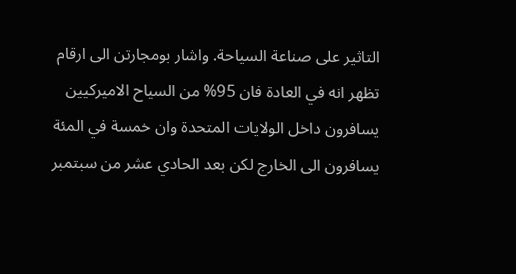التاثير على صناعة السياحة. واشار بومجارتن الى ارقام تظهر انه في العادة فان 95% من السياح الاميركيين يسافرون داخل الولايات المتحدة وان خمسة في المئة يسافرون الى الخارج لكن بعد الحادي عشر من سبتمبر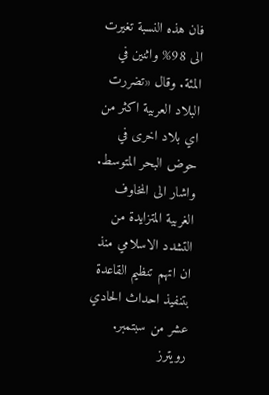فان هذه النسبة تغيرت الى 98% واثنين في المئة. وقال «تضررت البلاد العربية اكثر من اي بلاد اخرى في حوض البحر المتوسط. واشار الى المخاوف الغربية المتزايدة من التشدد الاسلامي منذ ان اتهم تنظيم القاعدة بتنفيذ احداث الحادي عشر من سبتمبر. رويترز